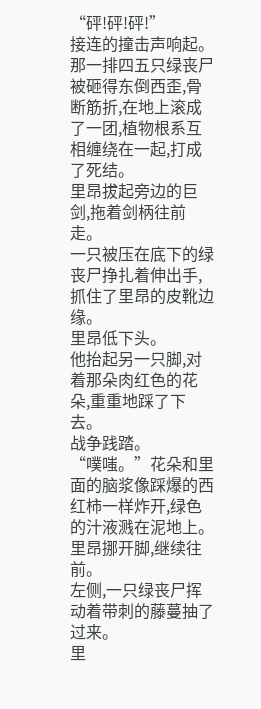“砰!砰!砰!”
接连的撞击声响起。
那一排四五只绿丧尸被砸得东倒西歪,骨断筋折,在地上滚成了一团,植物根系互相缠绕在一起,打成了死结。
里昂拔起旁边的巨剑,拖着剑柄往前走。
一只被压在底下的绿丧尸挣扎着伸出手,抓住了里昂的皮靴边缘。
里昂低下头。
他抬起另一只脚,对着那朵肉红色的花朵,重重地踩了下去。
战争践踏。
“噗嗤。”花朵和里面的脑浆像踩爆的西红柿一样炸开,绿色的汁液溅在泥地上。
里昂挪开脚,继续往前。
左侧,一只绿丧尸挥动着带刺的藤蔓抽了过来。
里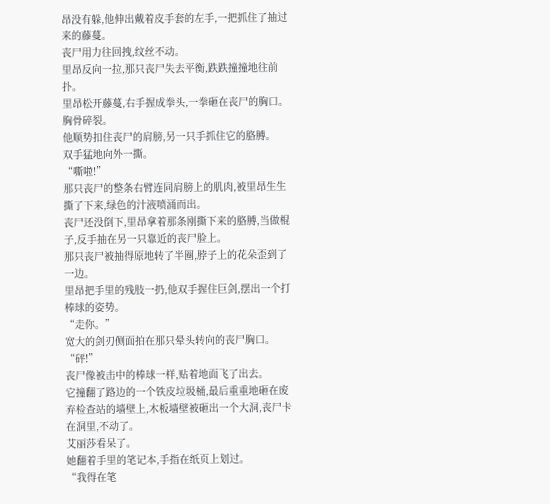昂没有躲,他伸出戴着皮手套的左手,一把抓住了抽过来的藤蔓。
丧尸用力往回拽,纹丝不动。
里昂反向一拉,那只丧尸失去平衡,跌跌撞撞地往前扑。
里昂松开藤蔓,右手握成拳头,一拳砸在丧尸的胸口。
胸骨碎裂。
他顺势扣住丧尸的肩膀,另一只手抓住它的胳膊。
双手猛地向外一撕。
“嘶啦!”
那只丧尸的整条右臂连同肩膀上的肌肉,被里昂生生撕了下来,绿色的汁液喷涌而出。
丧尸还没倒下,里昂拿着那条刚撕下来的胳膊,当做棍子,反手抽在另一只靠近的丧尸脸上。
那只丧尸被抽得原地转了半圈,脖子上的花朵歪到了一边。
里昂把手里的残肢一扔,他双手握住巨剑,摆出一个打棒球的姿势。
“走你。”
宽大的剑刃侧面拍在那只晕头转向的丧尸胸口。
“砰!”
丧尸像被击中的棒球一样,贴着地面飞了出去。
它撞翻了路边的一个铁皮垃圾桶,最后重重地砸在废弃检查站的墙壁上,木板墙壁被砸出一个大洞,丧尸卡在洞里,不动了。
艾丽莎看呆了。
她翻着手里的笔记本,手指在纸页上划过。
“我得在笔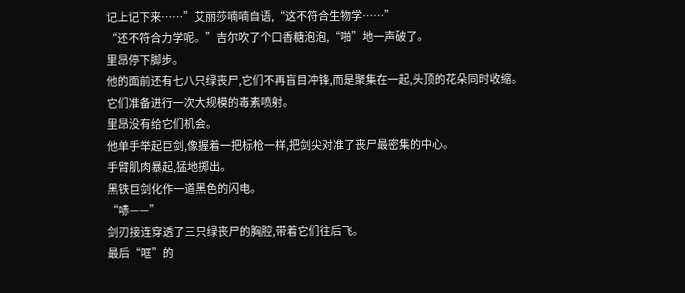记上记下来……”艾丽莎喃喃自语,“这不符合生物学……”
“还不符合力学呢。”吉尔吹了个口香糖泡泡,“啪”地一声破了。
里昂停下脚步。
他的面前还有七八只绿丧尸,它们不再盲目冲锋,而是聚集在一起,头顶的花朵同时收缩。
它们准备进行一次大规模的毒素喷射。
里昂没有给它们机会。
他单手举起巨剑,像握着一把标枪一样,把剑尖对准了丧尸最密集的中心。
手臂肌肉暴起,猛地掷出。
黑铁巨剑化作一道黑色的闪电。
“哧——”
剑刃接连穿透了三只绿丧尸的胸腔,带着它们往后飞。
最后“哐”的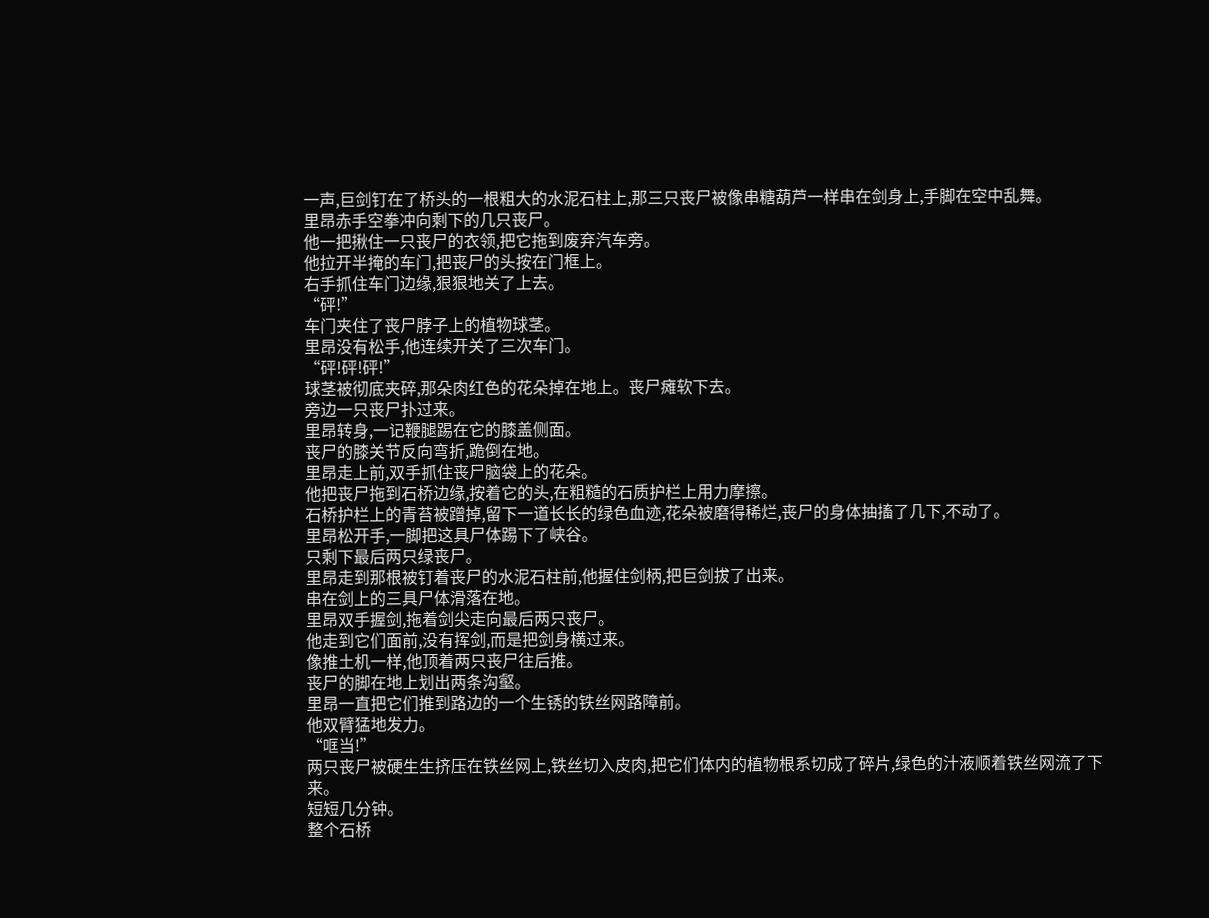一声,巨剑钉在了桥头的一根粗大的水泥石柱上,那三只丧尸被像串糖葫芦一样串在剑身上,手脚在空中乱舞。
里昂赤手空拳冲向剩下的几只丧尸。
他一把揪住一只丧尸的衣领,把它拖到废弃汽车旁。
他拉开半掩的车门,把丧尸的头按在门框上。
右手抓住车门边缘,狠狠地关了上去。
“砰!”
车门夹住了丧尸脖子上的植物球茎。
里昂没有松手,他连续开关了三次车门。
“砰!砰!砰!”
球茎被彻底夹碎,那朵肉红色的花朵掉在地上。丧尸瘫软下去。
旁边一只丧尸扑过来。
里昂转身,一记鞭腿踢在它的膝盖侧面。
丧尸的膝关节反向弯折,跪倒在地。
里昂走上前,双手抓住丧尸脑袋上的花朵。
他把丧尸拖到石桥边缘,按着它的头,在粗糙的石质护栏上用力摩擦。
石桥护栏上的青苔被蹭掉,留下一道长长的绿色血迹,花朵被磨得稀烂,丧尸的身体抽搐了几下,不动了。
里昂松开手,一脚把这具尸体踢下了峡谷。
只剩下最后两只绿丧尸。
里昂走到那根被钉着丧尸的水泥石柱前,他握住剑柄,把巨剑拔了出来。
串在剑上的三具尸体滑落在地。
里昂双手握剑,拖着剑尖走向最后两只丧尸。
他走到它们面前,没有挥剑,而是把剑身横过来。
像推土机一样,他顶着两只丧尸往后推。
丧尸的脚在地上划出两条沟壑。
里昂一直把它们推到路边的一个生锈的铁丝网路障前。
他双臂猛地发力。
“哐当!”
两只丧尸被硬生生挤压在铁丝网上,铁丝切入皮肉,把它们体内的植物根系切成了碎片,绿色的汁液顺着铁丝网流了下来。
短短几分钟。
整个石桥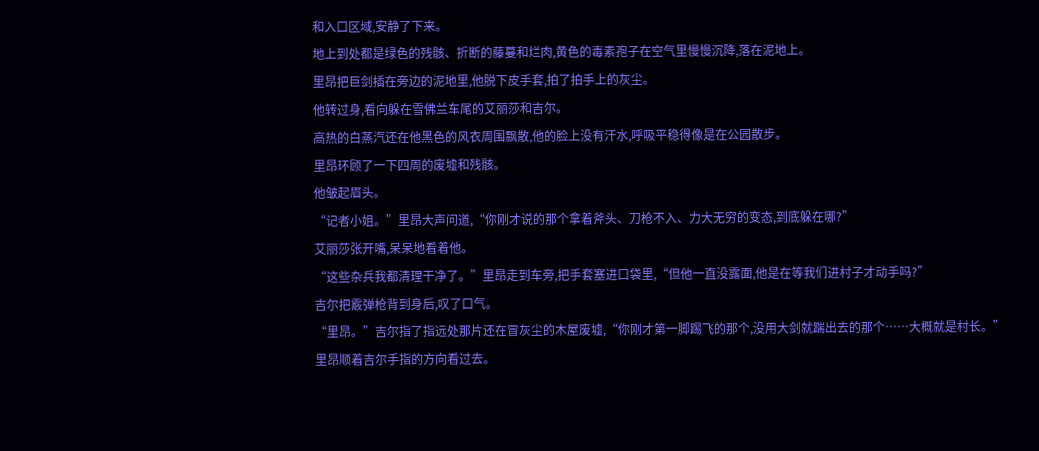和入口区域,安静了下来。
地上到处都是绿色的残骸、折断的藤蔓和烂肉,黄色的毒素孢子在空气里慢慢沉降,落在泥地上。
里昂把巨剑插在旁边的泥地里,他脱下皮手套,拍了拍手上的灰尘。
他转过身,看向躲在雪佛兰车尾的艾丽莎和吉尔。
高热的白蒸汽还在他黑色的风衣周围飘散,他的脸上没有汗水,呼吸平稳得像是在公园散步。
里昂环顾了一下四周的废墟和残骸。
他皱起眉头。
“记者小姐。”里昂大声问道,“你刚才说的那个拿着斧头、刀枪不入、力大无穷的变态,到底躲在哪?”
艾丽莎张开嘴,呆呆地看着他。
“这些杂兵我都清理干净了。”里昂走到车旁,把手套塞进口袋里,“但他一直没露面,他是在等我们进村子才动手吗?”
吉尔把霰弹枪背到身后,叹了口气。
“里昂。”吉尔指了指远处那片还在冒灰尘的木屋废墟,“你刚才第一脚踢飞的那个,没用大剑就踹出去的那个……大概就是村长。”
里昂顺着吉尔手指的方向看过去。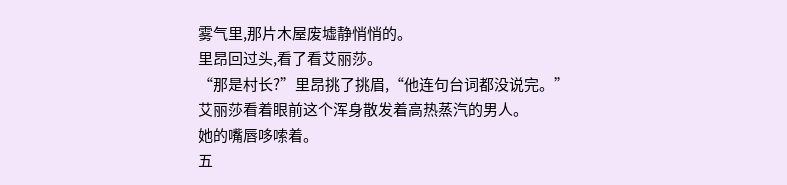雾气里,那片木屋废墟静悄悄的。
里昂回过头,看了看艾丽莎。
“那是村长?”里昂挑了挑眉,“他连句台词都没说完。”
艾丽莎看着眼前这个浑身散发着高热蒸汽的男人。
她的嘴唇哆嗦着。
五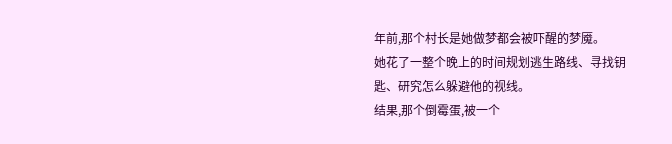年前,那个村长是她做梦都会被吓醒的梦魇。
她花了一整个晚上的时间规划逃生路线、寻找钥匙、研究怎么躲避他的视线。
结果,那个倒霉蛋,被一个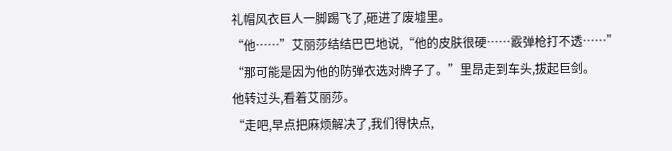礼帽风衣巨人一脚踢飞了,砸进了废墟里。
“他……”艾丽莎结结巴巴地说,“他的皮肤很硬……霰弹枪打不透……”
“那可能是因为他的防弹衣选对牌子了。”里昂走到车头,拔起巨剑。
他转过头,看着艾丽莎。
“走吧,早点把麻烦解决了,我们得快点,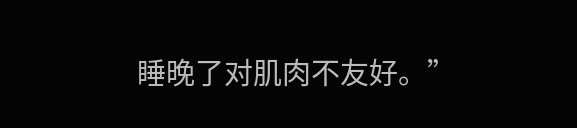睡晚了对肌肉不友好。”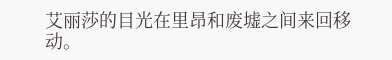艾丽莎的目光在里昂和废墟之间来回移动。